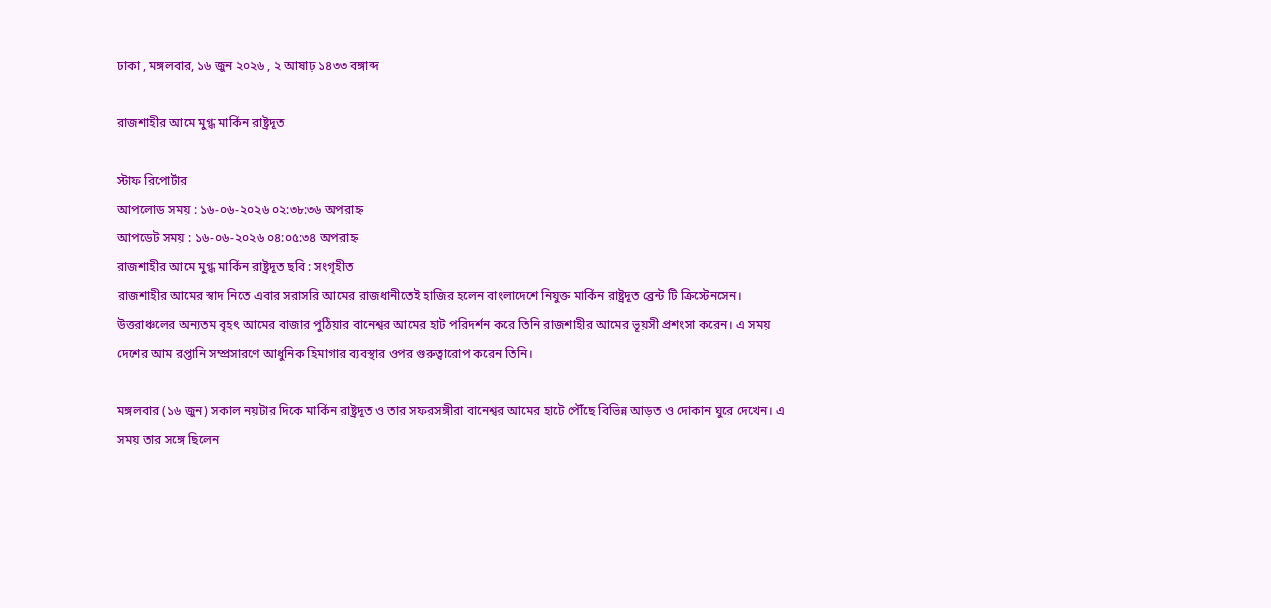ঢাকা , মঙ্গলবার, ১৬ জুন ২০২৬ , ২ আষাঢ় ১৪৩৩ বঙ্গাব্দ

রাজশাহীর আমে মুগ্ধ মার্কিন রাষ্ট্রদূত

স্টাফ রিপোর্টার
আপলোড সময় : ১৬-০৬-২০২৬ ০২:৩৮:৩৬ অপরাহ্ন
আপডেট সময় : ১৬-০৬-২০২৬ ০৪:০৫:৩৪ অপরাহ্ন
রাজশাহীর আমে মুগ্ধ মার্কিন রাষ্ট্রদূত ছবি : সংগৃহীত
রাজশাহীর আমের স্বাদ নিতে এবার সরাসরি আমের রাজধানীতেই হাজির হলেন বাংলাদেশে নিযুক্ত মার্কিন রাষ্ট্রদূত ব্রেন্ট টি ক্রিস্টেনসেন। উত্তরাঞ্চলের অন্যতম বৃহৎ আমের বাজার পুঠিয়ার বানেশ্বর আমের হাট পরিদর্শন করে তিনি রাজশাহীর আমের ভূয়সী প্রশংসা করেন। এ সময় দেশের আম রপ্তানি সম্প্রসারণে আধুনিক হিমাগার ব্যবস্থার ওপর গুরুত্বারোপ করেন তিনি।

মঙ্গলবার (১৬ জুন) সকাল নয়টার দিকে মার্কিন রাষ্ট্রদূত ও তার সফরসঙ্গীরা বানেশ্বর আমের হাটে পৌঁছে বিভিন্ন আড়ত ও দোকান ঘুরে দেখেন। এ সময় তার সঙ্গে ছিলেন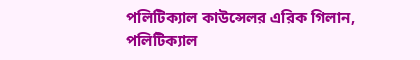পলিটিক্যাল কাউন্সেলর এরিক গিলান, পলিটিক্যাল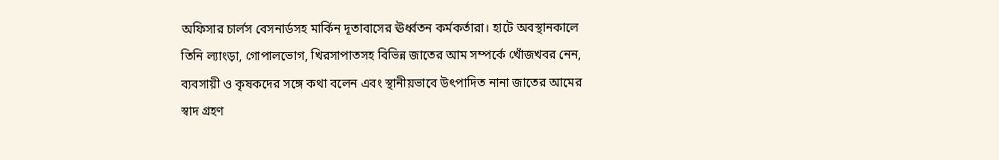অফিসার চার্লস বেসনার্ডসহ মার্কিন দূতাবাসের ঊর্ধ্বতন কর্মকর্তারা। হাটে অবস্থানকালে তিনি ল্যাংড়া, গোপালভোগ, খিরসাপাতসহ বিভিন্ন জাতের আম সম্পর্কে খোঁজখবর নেন, ব্যবসায়ী ও কৃষকদের সঙ্গে কথা বলেন এবং স্থানীয়ভাবে উৎপাদিত নানা জাতের আমের স্বাদ গ্রহণ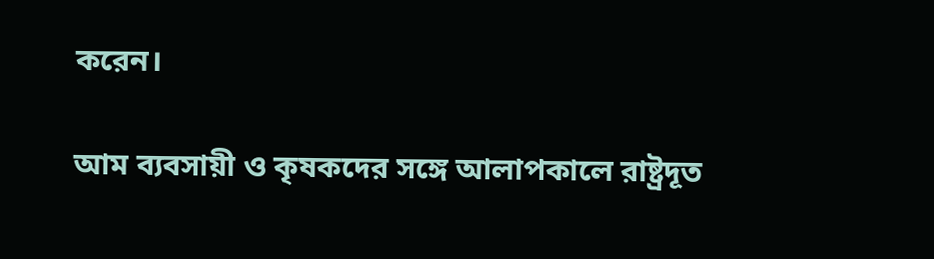করেন।

আম ব্যবসায়ী ও কৃষকদের সঙ্গে আলাপকালে রাষ্ট্রদূত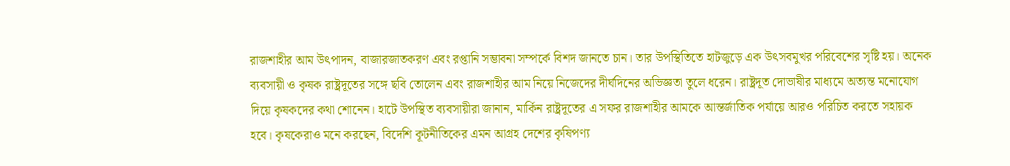রাজশাহীর আম উৎপাদন, বাজারজাতকরণ এবং রপ্তানি সম্ভাবনা সম্পর্কে বিশদ জানতে চান। তার উপস্থিতিতে হাটজুড়ে এক উৎসবমুখর পরিবেশের সৃষ্টি হয়। অনেক ব্যবসায়ী ও কৃষক রাষ্ট্রদূতের সঙ্গে ছবি তোলেন এবং রাজশাহীর আম নিয়ে নিজেদের দীর্ঘদিনের অভিজ্ঞতা তুলে ধরেন। রাষ্ট্রদূত দোভাষীর মাধ্যমে অত্যন্ত মনোযোগ দিয়ে কৃষকদের কথা শোনেন। হাটে উপস্থিত ব্যবসায়ীরা জানান, মার্কিন রাষ্ট্রদূতের এ সফর রাজশাহীর আমকে আন্তর্জাতিক পর্যায়ে আরও পরিচিত করতে সহায়ক হবে। কৃষকেরাও মনে করছেন, বিদেশি কূটনীতিকের এমন আগ্রহ দেশের কৃষিপণ্য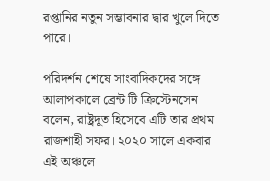রপ্তানির নতুন সম্ভাবনার দ্বার খুলে দিতে পারে।

পরিদর্শন শেষে সাংবাদিকদের সঙ্গে আলাপকালে ব্রেন্ট টি ক্রিস্টেনসেন বলেন, রাষ্ট্রদূত হিসেবে এটি তার প্রথম রাজশাহী সফর। ২০২০ সালে একবার এই অঞ্চলে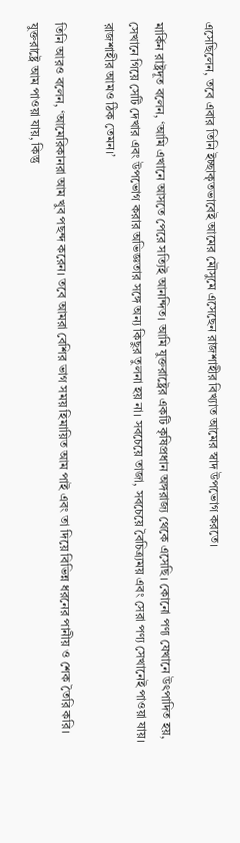এসেছিলেন, তবে এবার তিনি ইচ্ছাকৃতভাবেই আমের মৌসুমে এসেছেন রাজশাহীর বিখ্যাত আমের স্বাদ উপভোগ করতে।

মার্কিন রাষ্ট্রদূত বলেন, ‘আমি এখানে আসতে পেরে সত্যিই আনন্দিত। আমি যুক্তরাষ্ট্রের একটি কৃষিপ্রধান অঙ্গরাজ্য থেকে এসেছি। কোনো পণ্য যেখানে উৎপাদিত হয়, সেখানে গিয়ে সেটি দেখার এবং উপভোগ করার অভিজ্ঞতার সঙ্গে অন্য কিছুর তুলনা হয় না। সবচেয়ে তাজা, সবচেয়ে বৈচিত্র্যময় এবং সেরা পণ্য সেখানেই পাওয়া যায়। রাজশাহীর আমও ঠিক তেমন।’

তিনি আরও বলেন, ‘আমেরিকানরা আম খুব পছন্দ করেন। তবে আমরা বেশির ভাগ সময় হিমায়িত আম পাই এবং তা দিয়ে বিভিন্ন ধরনের পানীয় ও শেক তৈরি করি। যুক্তরাষ্ট্রে আম পাওয়া যায়, কিন্তু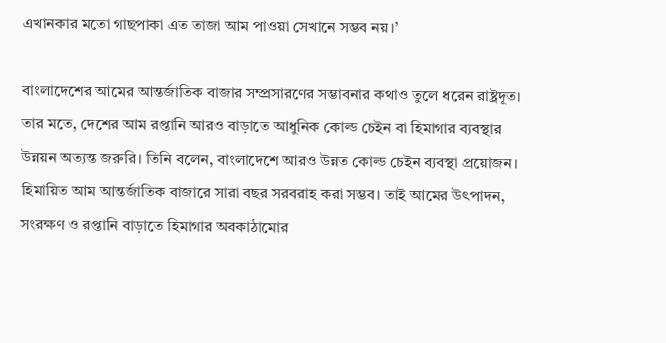এখানকার মতো গাছপাকা এত তাজা আম পাওয়া সেখানে সম্ভব নয়।’

বাংলাদেশের আমের আন্তর্জাতিক বাজার সম্প্রসারণের সম্ভাবনার কথাও তুলে ধরেন রাষ্ট্রদূত। তার মতে, দেশের আম রপ্তানি আরও বাড়াতে আধুনিক কোল্ড চেইন বা হিমাগার ব্যবস্থার উন্নয়ন অত্যন্ত জরুরি। তিনি বলেন, বাংলাদেশে আরও উন্নত কোল্ড চেইন ব্যবস্থা প্রয়োজন। হিমায়িত আম আন্তর্জাতিক বাজারে সারা বছর সরবরাহ করা সম্ভব। তাই আমের উৎপাদন, সংরক্ষণ ও রপ্তানি বাড়াতে হিমাগার অবকাঠামোর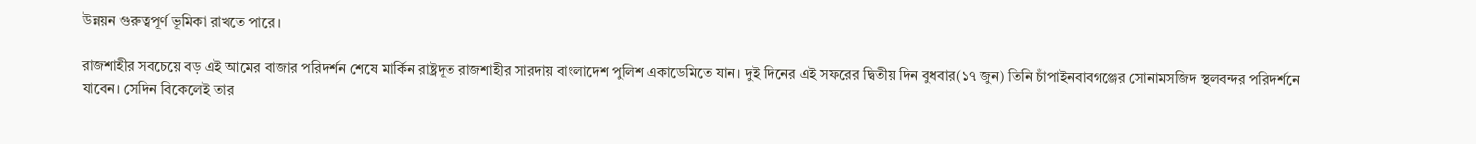উন্নয়ন গুরুত্বপূর্ণ ভূমিকা রাখতে পারে।

রাজশাহীর সবচেয়ে বড় এই আমের বাজার পরিদর্শন শেষে মার্কিন রাষ্ট্রদূত রাজশাহীর সারদায় বাংলাদেশ পুলিশ একাডেমিতে যান। দুই দিনের এই সফরের দ্বিতীয় দিন বুধবার(১৭ জুন) তিনি চাঁপাইনবাবগঞ্জের সোনামসজিদ স্থলবন্দর পরিদর্শনে যাবেন। সেদিন বিকেলেই তার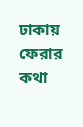ঢাকায় ফেরার কথা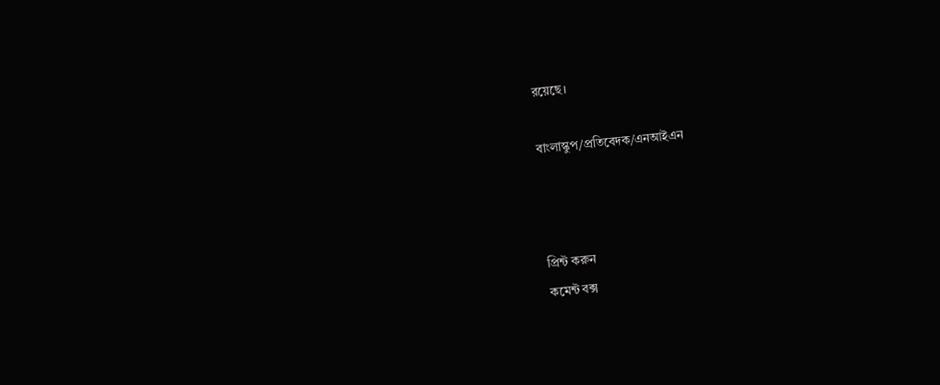রয়েছে।

বাংলাস্কুপ/প্রতিবেদক/এনআইএন



প্রিন্ট করুন
কমেন্ট বক্স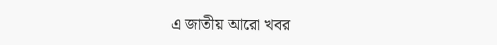এ জাতীয় আরো খবর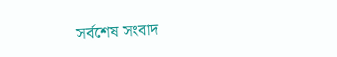সর্বশেষ সংবাদ